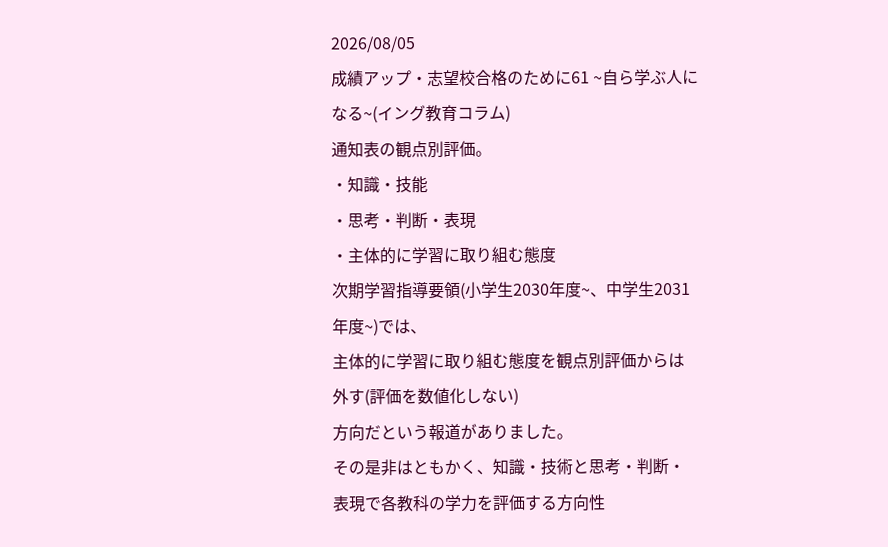2026/08/05
成績アップ・志望校合格のために61 ~自ら学ぶ人になる~(イング教育コラム)
通知表の観点別評価。
・知識・技能
・思考・判断・表現
・主体的に学習に取り組む態度
次期学習指導要領(小学生2030年度~、中学生2031年度~)では、
主体的に学習に取り組む態度を観点別評価からは外す(評価を数値化しない)
方向だという報道がありました。
その是非はともかく、知識・技術と思考・判断・表現で各教科の学力を評価する方向性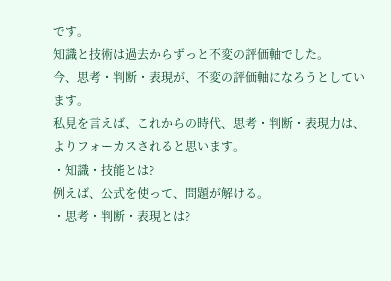です。
知識と技術は過去からずっと不変の評価軸でした。
今、思考・判断・表現が、不変の評価軸になろうとしています。
私見を言えば、これからの時代、思考・判断・表現力は、よりフォーカスされると思います。
・知識・技能とは?
例えば、公式を使って、問題が解ける。
・思考・判断・表現とは?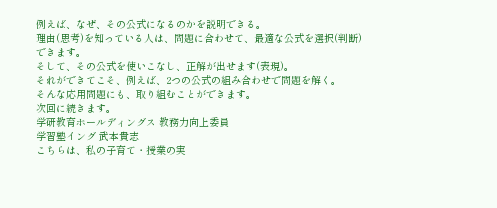例えば、なぜ、その公式になるのかを説明できる。
理由(思考)を知っている人は、問題に合わせて、最適な公式を選択(判断)できます。
そして、その公式を使いこなし、正解が出せます(表現)。
それができてこそ、例えば、2つの公式の組み合わせで問題を解く。
そんな応用問題にも、取り組むことができます。
次回に続きます。
学研教育ホールディングス 教務力向上委員
学習塾イング 武本貴志
こちらは、私の子育て・授業の実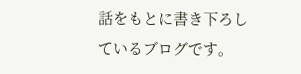話をもとに書き下ろしているブログです。